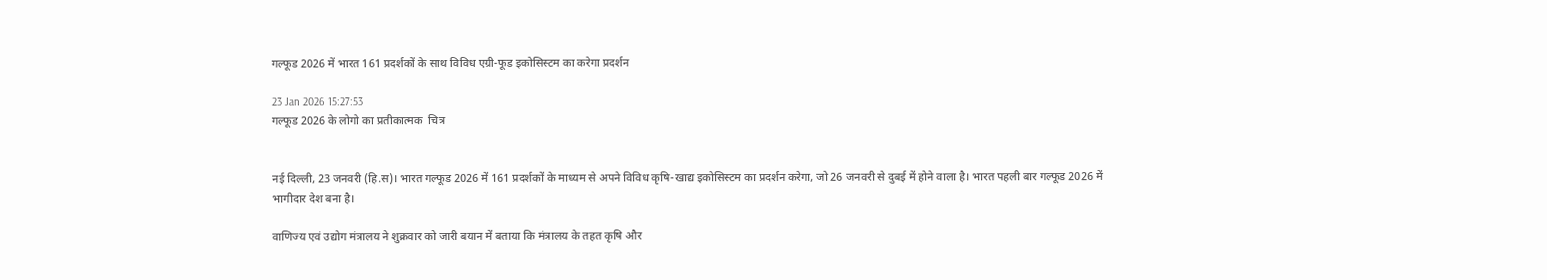गल्फूड 2026 में भारत 161 प्रदर्शकों के साथ विविध एग्री-फूड इकोसिस्टम का करेगा प्रदर्शन

23 Jan 2026 15:27:53
गल्फूड 2026 के लोगो का प्रतीकात्‍मक  चित्र


नई दिल्‍ली, 23 जनवरी (हि.स)। भारत गल्फूड 2026 में 161 प्रदर्शकों के माध्यम से अपने विविध कृषि-खाद्य इकोसिस्टम का प्रदर्शन करेगा, जो 26 जनवरी से दुबई में होने वाला है। भारत पहली बार गल्फूड 2026 में भागीदार देश बना है।

वाणिज्‍य एवं उद्योग मंत्रालय ने शुक्रवार को जारी बयान में बताया कि मंत्रालय के तहत कृषि और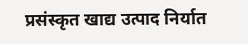प्रसंस्कृत खाद्य उत्पाद निर्यात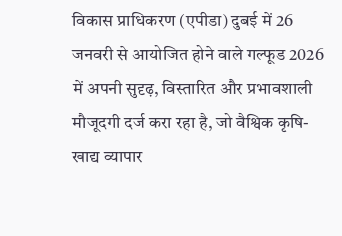विकास प्राधिकरण (एपीडा) दुबई में 26 जनवरी से आयोजित होने वाले गल्फूड 2026 में अपनी सुदृढ़, विस्तारित और प्रभावशाली मौजूदगी दर्ज करा रहा है, जो वैश्विक कृषि-खाद्य व्यापार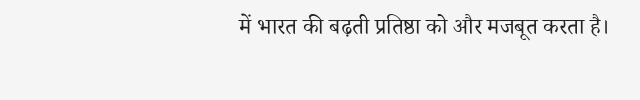में भारत की बढ़ती प्रतिष्ठा को और मजबूत करता है।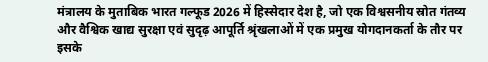मंत्रालय के मुताबिक भारत गल्फूड 2026 में हिस्सेदार देश है, जो एक विश्वसनीय स्रोत गंतव्य और वैश्विक खाद्य सुरक्षा एवं सुदृढ़ आपूर्ति श्रृंखलाओं में एक प्रमुख योगदानकर्ता के तौर पर इसके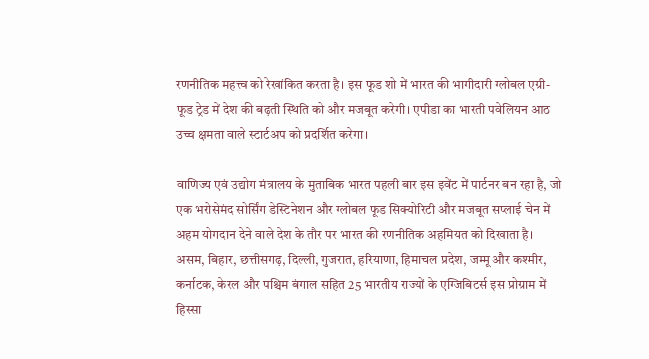रणनीतिक महत्त्व को रेखांकित करता है। इस फूड शो में भारत की भागीदारी ग्लोबल एग्री-फूड ट्रेड में देश की बढ़ती स्थिति को और मजबूत करेगी। एपीडा का भारती पवेलियन आठ उच्च क्षमता वाले स्टार्टअप को प्रदर्शित करेगा।

वाणिज्‍य एवं उद्योग मंत्रालय के मुताबिक भारत पहली बार इस इवेंट में पार्टनर बन रहा है, जो एक भरोसेमंद सोर्सिंग डेस्टिनेशन और ग्लोबल फूड सिक्योरिटी और मजबूत सप्लाई चेन में अहम योगदान देने वाले देश के तौर पर भारत की रणनीतिक अहमियत को दिखाता है। असम, बिहार, छत्तीसगढ़, दिल्ली, गुजरात, हरियाणा, हिमाचल प्रदेश, जम्मू और कश्मीर, कर्नाटक, केरल और पश्चिम बंगाल सहित 25 भारतीय राज्यों के एग्जिबिटर्स इस प्रोग्राम में हिस्सा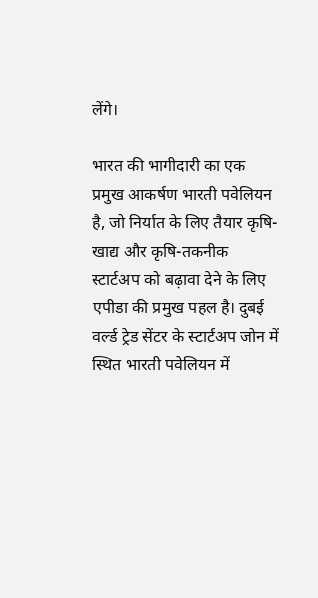लेंगे।

भारत की भागीदारी का एक प्रमुख आकर्षण भारती पवेलियन है, जो निर्यात के लिए तैयार कृषि-खाद्य और कृषि-तकनीक स्टार्टअप को बढ़ावा देने के लिए एपीडा की प्रमुख पहल है। दुबई वर्ल्ड ट्रेड सेंटर के स्टार्टअप जोन में स्थित भारती पवेलियन में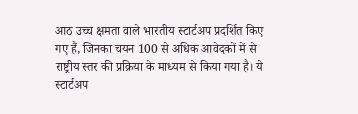आठ उच्च क्षमता वाले भारतीय स्टार्टअप प्रदर्शित किए गए हैं, जिनका चयन 100 से अधिक आवेदकों में से राष्ट्रीय स्तर की प्रक्रिया के माध्यम से किया गया है। ये स्टार्टअप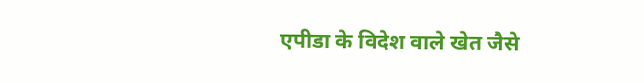एपीडा के विदेश वाले खेत जैसे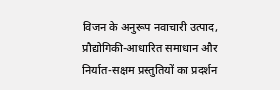विजन के अनुरूप नवाचारी उत्पाद, प्रौद्योगिकी-आधारित समाधान और निर्यात-सक्षम प्रस्तुतियों का प्रदर्शन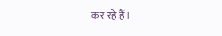कर रहे हैं।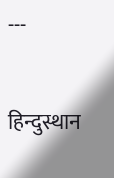---

हिन्दुस्थान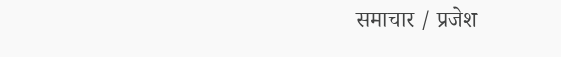समाचार / प्रजेश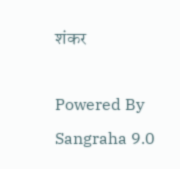शंकर

Powered By Sangraha 9.0